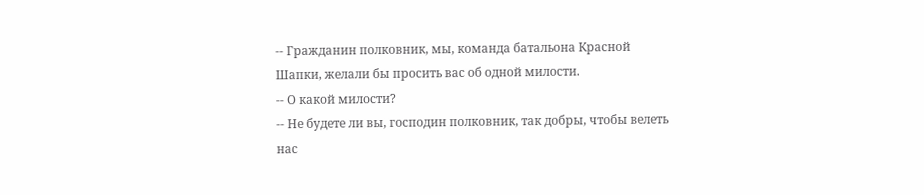-- Гражданин полковник, мы, команда батальона Красной Шапки, желали бы просить вас об одной милости.
-- О какой милости?
-- Не будете ли вы, господин полковник, так добры, чтобы велеть нас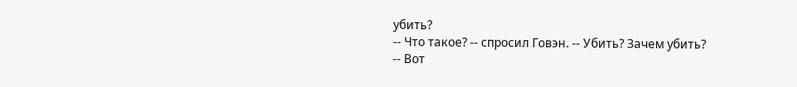убить?
-- Что такое? -- спросил Говэн. -- Убить? Зачем убить?
-- Вот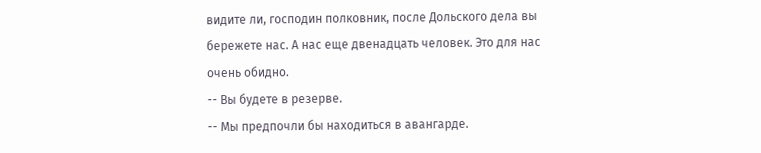видите ли, господин полковник, после Дольского дела вы бережете нас. А нас еще двенадцать человек. Это для нас очень обидно.
-- Вы будете в резерве.
-- Мы предпочли бы находиться в авангарде.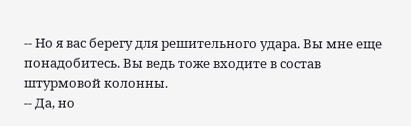-- Но я вас берегу для решительного удара. Вы мне еще понадобитесь. Вы ведь тоже входите в состав штурмовой колонны.
-- Да, но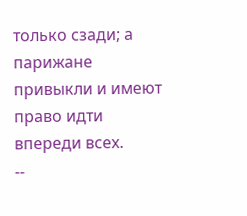только сзади; а парижане привыкли и имеют право идти впереди всех.
--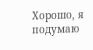Хорошо, я подумаю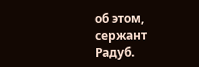об этом, сержант Радуб.